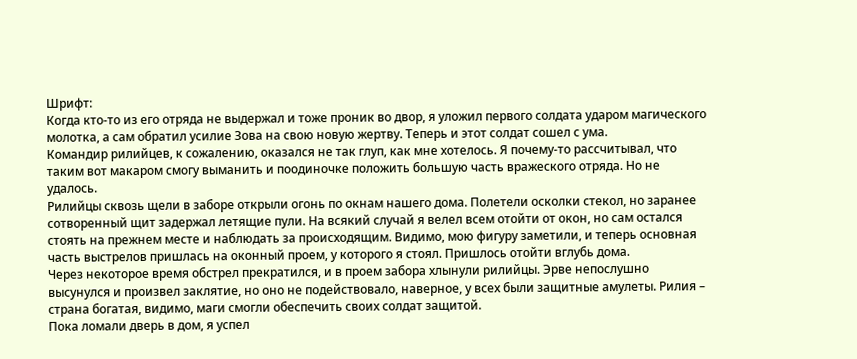Шрифт:
Когда кто-то из его отряда не выдержал и тоже проник во двор, я уложил первого солдата ударом магического молотка, а сам обратил усилие Зова на свою новую жертву. Теперь и этот солдат сошел с ума.
Командир рилийцев, к сожалению, оказался не так глуп, как мне хотелось. Я почему-то рассчитывал, что таким вот макаром смогу выманить и поодиночке положить большую часть вражеского отряда. Но не удалось.
Рилийцы сквозь щели в заборе открыли огонь по окнам нашего дома. Полетели осколки стекол, но заранее сотворенный щит задержал летящие пули. На всякий случай я велел всем отойти от окон, но сам остался стоять на прежнем месте и наблюдать за происходящим. Видимо, мою фигуру заметили, и теперь основная часть выстрелов пришлась на оконный проем, у которого я стоял. Пришлось отойти вглубь дома.
Через некоторое время обстрел прекратился, и в проем забора хлынули рилийцы. Эрве непослушно высунулся и произвел заклятие, но оно не подействовало, наверное, у всех были защитные амулеты. Рилия – страна богатая, видимо, маги смогли обеспечить своих солдат защитой.
Пока ломали дверь в дом, я успел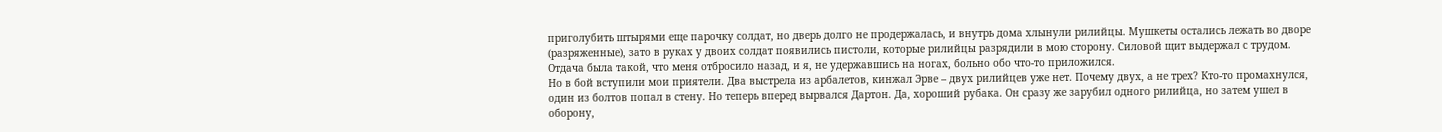приголубить штырями еще парочку солдат, но дверь долго не продержалась, и внутрь дома хлынули рилийцы. Мушкеты остались лежать во дворе (разряженные), зато в руках у двоих солдат появились пистоли, которые рилийцы разрядили в мою сторону. Силовой щит выдержал с трудом. Отдача была такой, что меня отбросило назад, и я, не удержавшись на ногах, больно обо что-то приложился.
Но в бой вступили мои приятели. Два выстрела из арбалетов, кинжал Эрве – двух рилийцев уже нет. Почему двух, а не трех? Кто-то промахнулся, один из болтов попал в стену. Но теперь вперед вырвался Дартон. Да, хороший рубака. Он сразу же зарубил одного рилийца, но затем ушел в оборону,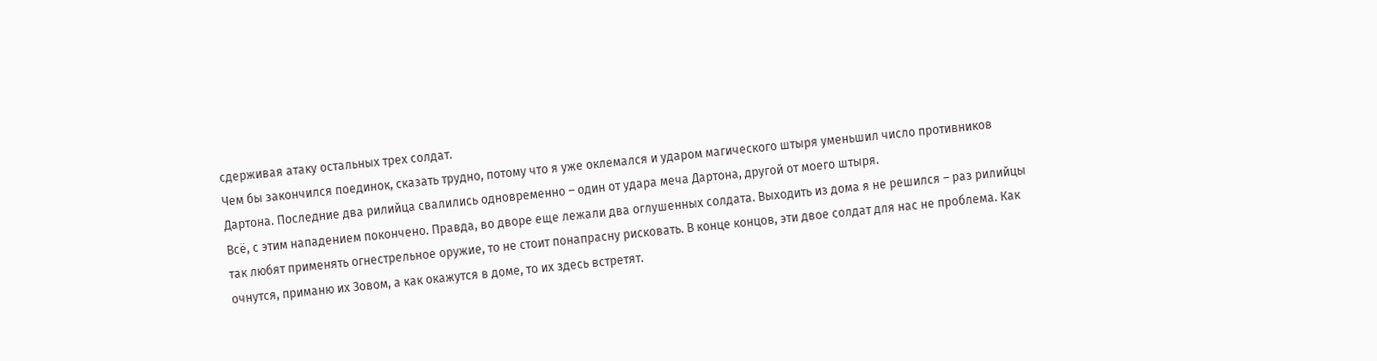сдерживая атаку остальных трех солдат.
Чем бы закончился поединок, сказать трудно, потому что я уже оклемался и ударом магического штыря уменьшил число противников Дартона. Последние два рилийца свалились одновременно – один от удара меча Дартона, другой от моего штыря.
Всё, с этим нападением покончено. Правда, во дворе еще лежали два оглушенных солдата. Выходить из дома я не решился – раз рилийцы так любят применять огнестрельное оружие, то не стоит понапрасну рисковать. В конце концов, эти двое солдат для нас не проблема. Как очнутся, приманю их Зовом, а как окажутся в доме, то их здесь встретят.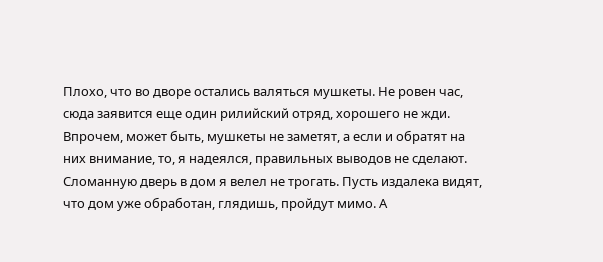Плохо, что во дворе остались валяться мушкеты. Не ровен час, сюда заявится еще один рилийский отряд, хорошего не жди. Впрочем, может быть, мушкеты не заметят, а если и обратят на них внимание, то, я надеялся, правильных выводов не сделают. Сломанную дверь в дом я велел не трогать. Пусть издалека видят, что дом уже обработан, глядишь, пройдут мимо. А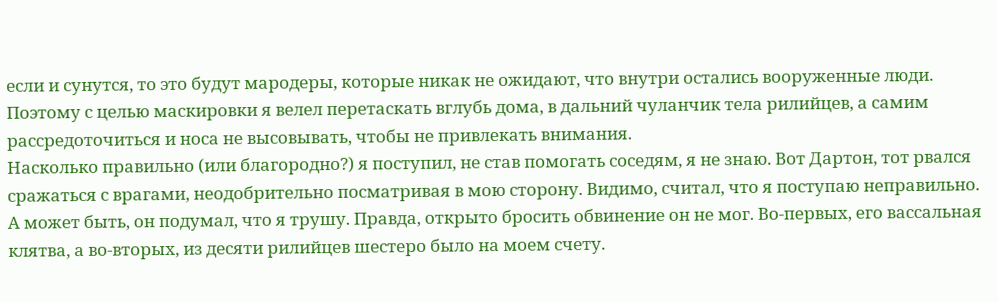если и сунутся, то это будут мародеры, которые никак не ожидают, что внутри остались вооруженные люди. Поэтому с целью маскировки я велел перетаскать вглубь дома, в дальний чуланчик тела рилийцев, а самим рассредоточиться и носа не высовывать, чтобы не привлекать внимания.
Насколько правильно (или благородно?) я поступил, не став помогать соседям, я не знаю. Вот Дартон, тот рвался сражаться с врагами, неодобрительно посматривая в мою сторону. Видимо, считал, что я поступаю неправильно. А может быть, он подумал, что я трушу. Правда, открыто бросить обвинение он не мог. Во-первых, его вассальная клятва, а во-вторых, из десяти рилийцев шестеро было на моем счету.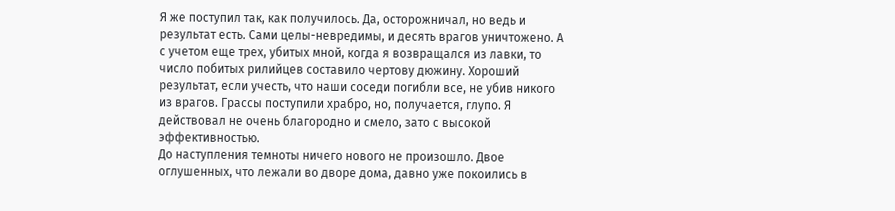Я же поступил так, как получилось. Да, осторожничал, но ведь и результат есть. Сами целы-невредимы, и десять врагов уничтожено. А с учетом еще трех, убитых мной, когда я возвращался из лавки, то число побитых рилийцев составило чертову дюжину. Хороший результат, если учесть, что наши соседи погибли все, не убив никого из врагов. Грассы поступили храбро, но, получается, глупо. Я действовал не очень благородно и смело, зато с высокой эффективностью.
До наступления темноты ничего нового не произошло. Двое оглушенных, что лежали во дворе дома, давно уже покоились в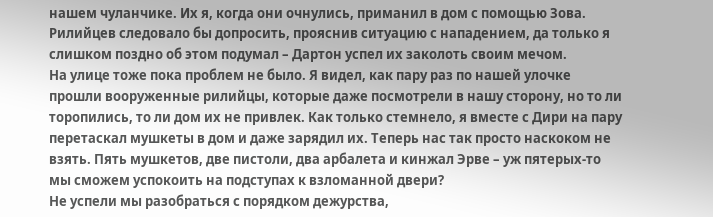нашем чуланчике. Их я, когда они очнулись, приманил в дом с помощью Зова. Рилийцев следовало бы допросить, прояснив ситуацию с нападением, да только я слишком поздно об этом подумал – Дартон успел их заколоть своим мечом.
На улице тоже пока проблем не было. Я видел, как пару раз по нашей улочке прошли вооруженные рилийцы, которые даже посмотрели в нашу сторону, но то ли торопились, то ли дом их не привлек. Как только стемнело, я вместе с Дири на пару перетаскал мушкеты в дом и даже зарядил их. Теперь нас так просто наскоком не взять. Пять мушкетов, две пистоли, два арбалета и кинжал Эрве – уж пятерых-то мы сможем успокоить на подступах к взломанной двери?
Не успели мы разобраться с порядком дежурства,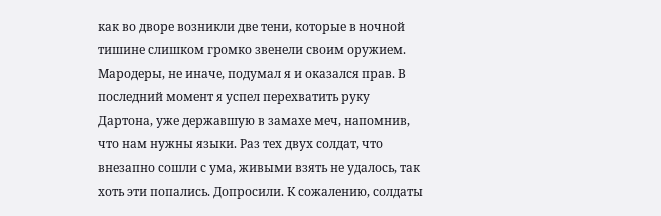как во дворе возникли две тени, которые в ночной тишине слишком громко звенели своим оружием. Мародеры, не иначе, подумал я и оказался прав. В последний момент я успел перехватить руку Дартона, уже державшую в замахе меч, напомнив, что нам нужны языки. Раз тех двух солдат, что внезапно сошли с ума, живыми взять не удалось, так хоть эти попались. Допросили. К сожалению, солдаты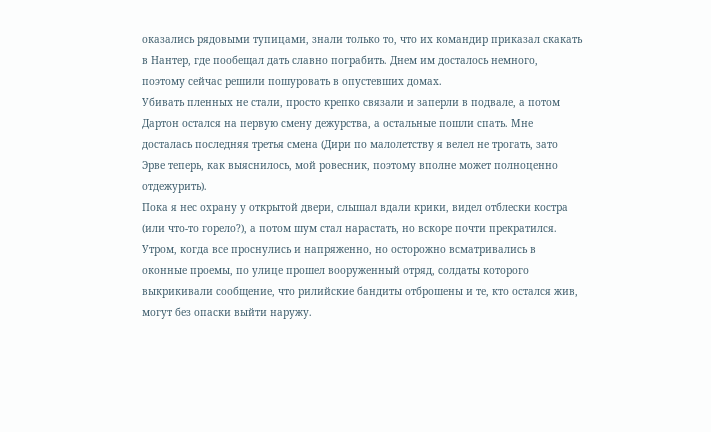оказались рядовыми тупицами, знали только то, что их командир приказал скакать в Нантер, где пообещал дать славно пограбить. Днем им досталось немного, поэтому сейчас решили пошуровать в опустевших домах.
Убивать пленных не стали, просто крепко связали и заперли в подвале, а потом Дартон остался на первую смену дежурства, а остальные пошли спать. Мне досталась последняя третья смена (Дири по малолетству я велел не трогать, зато Эрве теперь, как выяснилось, мой ровесник, поэтому вполне может полноценно отдежурить).
Пока я нес охрану у открытой двери, слышал вдали крики, видел отблески костра (или что-то горело?), а потом шум стал нарастать, но вскоре почти прекратился. Утром, когда все проснулись и напряженно, но осторожно всматривались в оконные проемы, по улице прошел вооруженный отряд, солдаты которого выкрикивали сообщение, что рилийские бандиты отброшены и те, кто остался жив, могут без опаски выйти наружу.